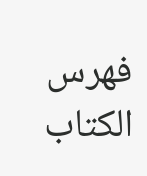فهرس الكتاب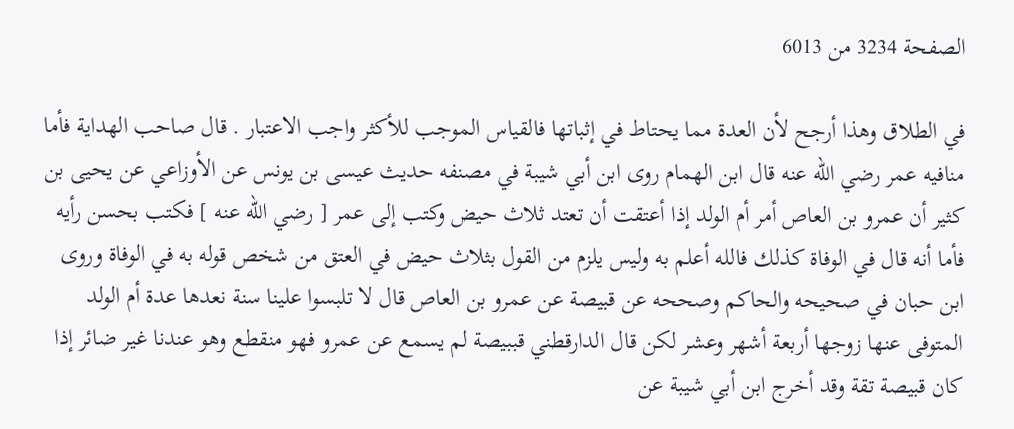الصفحة 3234 من 6013

في الطلاق وهذا أرجح لأن العدة مما يحتاط في إثباتها فالقياس الموجب للأكثر واجب الاعتبار . قال صاحب الهداية فأما منافيه عمر رضي الله عنه قال ابن الهمام روى ابن أبي شيبة في مصنفه حديث عيسى بن يونس عن الأوزاعي عن يحيى بن كثير أن عمرو بن العاص أمر أم الولد إذا أعتقت أن تعتد ثلاث حيض وكتب إلى عمر [ رضي الله عنه ] فكتب بحسن رأيه فأما أنه قال في الوفاة كذلك فالله أعلم به وليس يلزم من القول بثلاث حيض في العتق من شخص قوله به في الوفاة وروى ابن حبان في صحيحه والحاكم وصححه عن قبيصة عن عمرو بن العاص قال لا تلبسوا علينا سنة نعدها عدة أم الولد المتوفى عنها زوجها أربعة أشهر وعشر لكن قال الدارقطني قببيصة لم يسمع عن عمرو فهو منقطع وهو عندنا غير ضائر إذا كان قبيصة تقة وقد أخرج ابن أبي شيبة عن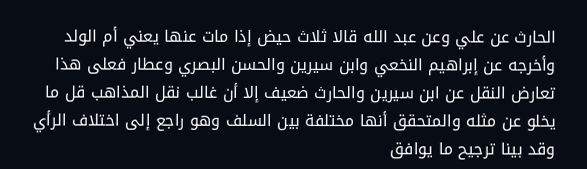الحارث عن علي وعن عبد الله قالا ثلاث حيض إذا مات عنها يعني أم الولد وأخرجه عن إبراهيم النخعي وابن سيرين والحسن البصري وعطار فعلى هذا تعارض النقل عن ابن سيرين والحارث ضعيف إلا أن غالب نقل المذاهب قل ما يخلو عن مثله والمتحقق أنها مختلفة بين السلف وهو راجع إلى اختلاف الرأي وقد بينا ترجيح ما يوافق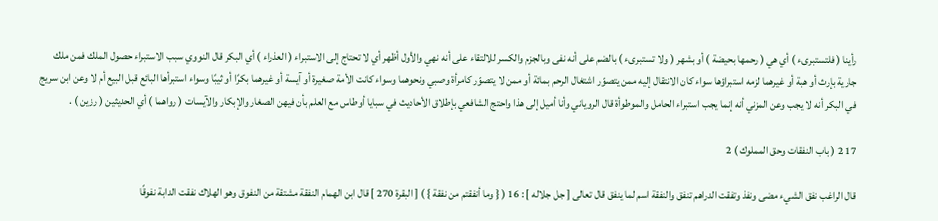رأينا ( فلتستبرىء ) أي هي ( رحمها بحيضة ) أو بشهر ( ولا تستبرىء ) بالضم على أنه نفى وبالجزم والكسر للالتقاء على أنه نهي والأول أظهر أي لا تحتاج إلى الاستبراء ( العذراء ) أي البكر قال النووي سبب الاستبراء حصول الملك فمن ملك جارية بإرث أو هبة أو غيرهما لزمه استبراؤها سواء كان الانتقال إليه ممن يتصوّر اشتغال الرحم بمائة أو ممن لا يتصوّر كامرأة وصبي ونحوهما وسواء كانت الأمة صغيرة أو آيسة أو غيرهما بكرًا أو ثيبًا وسواء استبرأها البائع قبل البيع أم لا وعن ابن سريج في البكر أنه لا يجب وعن المزني أنه إنما يجب استبراء الحامل والموطوأة قال الروياني وأنا أميل إلى هذا واحتج الشافعي بإطلاق الأحاديث في سبايا أوطاس مع العلم بأن فيهن الصغار والإبكار والآيسات ( رواهما ) أي الحديثين ( رزين ) .

17 2 ( باب النفقات وحق المملوك ) 2

قال الراغب نفق الشيء مضى ونفذ وتفقت الدراهم تنفق والنفقة اسم لما ينفق قال تعالى [ جل جلاله ] : 16 ( { وما أنفقتم من نفقة } ) [ البقرة 270 ] قال ابن الهمام النفقة مشتقة من النفوق وهو الهلاك نفقت الدابة نفوقًا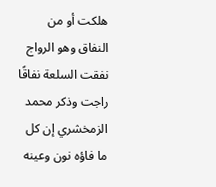هلكت أو من النفاق وهو الرواج نفقت السلعة نفاقًا راجت وذكر محمد الزمخشري إن كل ما فاؤه نون وعينه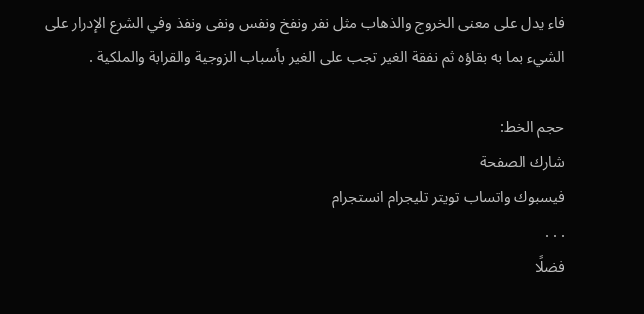فاء يدل على معنى الخروج والذهاب مثل نفر ونفخ ونفس ونفى ونفذ وفي الشرع الإدرار على الشيء بما به بقاؤه ثم نفقة الغير تجب على الغير بأسباب الزوجية والقرابة والملكية .

حجم الخط:
شارك الصفحة
فيسبوك واتساب تويتر تليجرام انستجرام
. . .
فضلًا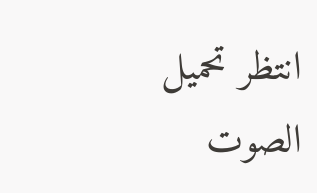انتظر تحميل الصوت